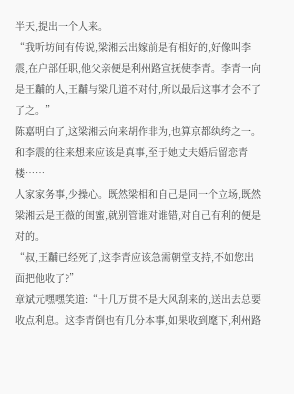半天,提出一个人来。
“我听坊间有传说,梁湘云出嫁前是有相好的,好像叫李震,在户部任职,他父亲便是利州路宣抚使李青。李青一向是王黼的人,王黼与梁几道不对付,所以最后这事才会不了了之。”
陈嘉明白了,这梁湘云向来胡作非为,也算京都纨绔之一。和李震的往来想来应该是真事,至于她丈夫婚后留恋青楼……
人家家务事,少操心。既然梁相和自己是同一个立场,既然梁湘云是王薇的闺蜜,就别管谁对谁错,对自己有利的便是对的。
“叔,王黼已经死了,这李青应该急需朝堂支持,不如您出面把他收了?”
章斌元嘿嘿笑道:“十几万贯不是大风刮来的,送出去总要收点利息。这李青倒也有几分本事,如果收到麾下,利州路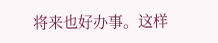将来也好办事。这样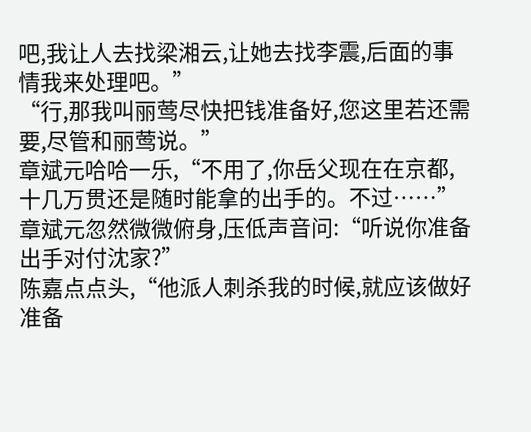吧,我让人去找梁湘云,让她去找李震,后面的事情我来处理吧。”
“行,那我叫丽莺尽快把钱准备好,您这里若还需要,尽管和丽莺说。”
章斌元哈哈一乐,“不用了,你岳父现在在京都,十几万贯还是随时能拿的出手的。不过……”
章斌元忽然微微俯身,压低声音问:“听说你准备出手对付沈家?”
陈嘉点点头,“他派人刺杀我的时候,就应该做好准备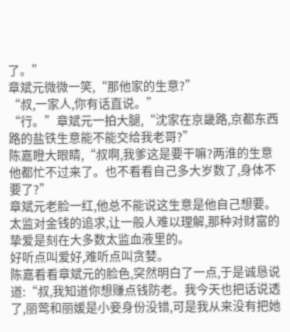了。”
章斌元微微一笑,“那他家的生意?”
“叔,一家人,你有话直说。”
“行。”章斌元一拍大腿,“沈家在京畿路,京都东西路的盐铁生意能不能交给我老哥?”
陈嘉瞪大眼睛,“叔啊,我爹这是要干嘛?两淮的生意他都忙不过来了。也不看看自己多大岁数了,身体不要了?”
章斌元老脸一红,他总不能说这生意是他自己想要。太监对金钱的追求,让一般人难以理解,那种对财富的挚爱是刻在大多数太监血液里的。
好听点叫爱好,难听点叫贪婪。
陈嘉看看章斌元的脸色,突然明白了一点,于是诚恳说道:“叔,我知道你想赚点钱防老。我今天也把话说透了,丽莺和丽媛是小妾身份没错,可是我从来没有把她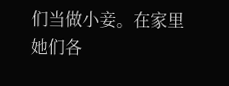们当做小妾。在家里她们各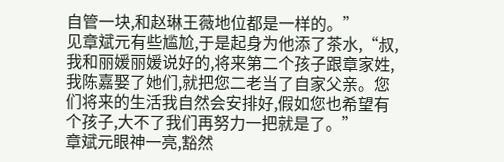自管一块,和赵琳王薇地位都是一样的。”
见章斌元有些尴尬,于是起身为他添了茶水,“叔,我和丽媛丽媛说好的,将来第二个孩子跟章家姓,我陈嘉娶了她们,就把您二老当了自家父亲。您们将来的生活我自然会安排好,假如您也希望有个孩子,大不了我们再努力一把就是了。”
章斌元眼神一亮,豁然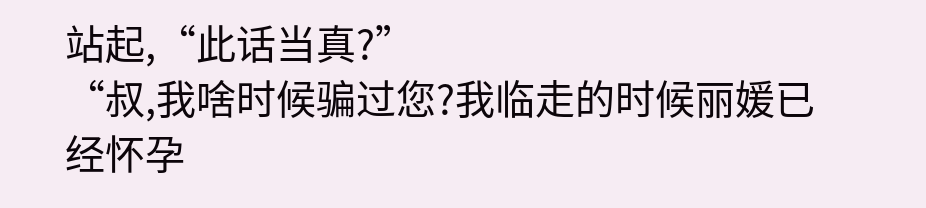站起,“此话当真?”
“叔,我啥时候骗过您?我临走的时候丽媛已经怀孕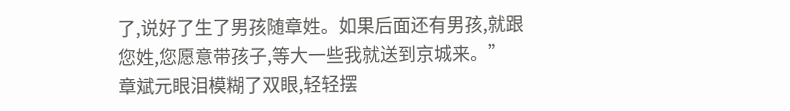了,说好了生了男孩随章姓。如果后面还有男孩,就跟您姓,您愿意带孩子,等大一些我就送到京城来。”
章斌元眼泪模糊了双眼,轻轻摆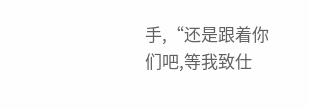手,“还是跟着你们吧,等我致仕